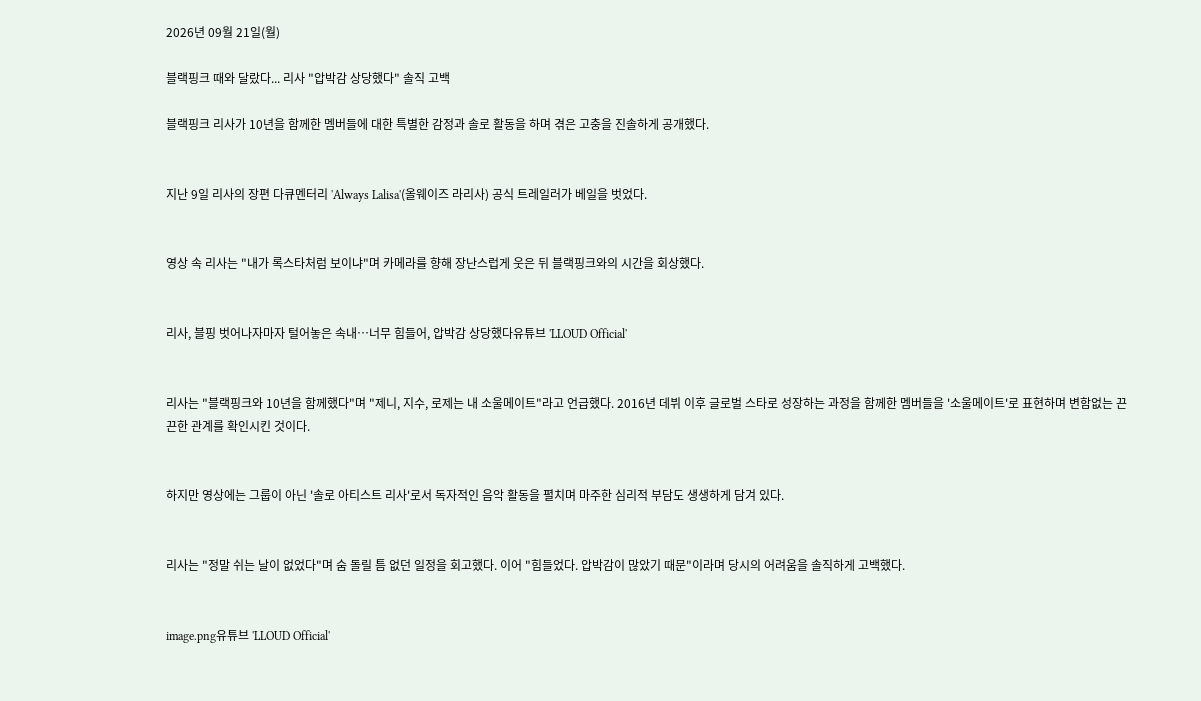2026년 09월 21일(월)

블랙핑크 때와 달랐다... 리사 "압박감 상당했다" 솔직 고백

블랙핑크 리사가 10년을 함께한 멤버들에 대한 특별한 감정과 솔로 활동을 하며 겪은 고충을 진솔하게 공개했다.


지난 9일 리사의 장편 다큐멘터리 'Always Lalisa'(올웨이즈 라리사) 공식 트레일러가 베일을 벗었다.


영상 속 리사는 "내가 록스타처럼 보이냐"며 카메라를 향해 장난스럽게 웃은 뒤 블랙핑크와의 시간을 회상했다.


리사, 블핑 벗어나자마자 털어놓은 속내…너무 힘들어, 압박감 상당했다유튜브 'LLOUD Official'


리사는 "블랙핑크와 10년을 함께했다"며 "제니, 지수, 로제는 내 소울메이트"라고 언급했다. 2016년 데뷔 이후 글로벌 스타로 성장하는 과정을 함께한 멤버들을 '소울메이트'로 표현하며 변함없는 끈끈한 관계를 확인시킨 것이다.


하지만 영상에는 그룹이 아닌 '솔로 아티스트 리사'로서 독자적인 음악 활동을 펼치며 마주한 심리적 부담도 생생하게 담겨 있다.


리사는 "정말 쉬는 날이 없었다"며 숨 돌릴 틈 없던 일정을 회고했다. 이어 "힘들었다. 압박감이 많았기 때문"이라며 당시의 어려움을 솔직하게 고백했다.


image.png유튜브 'LLOUD Official'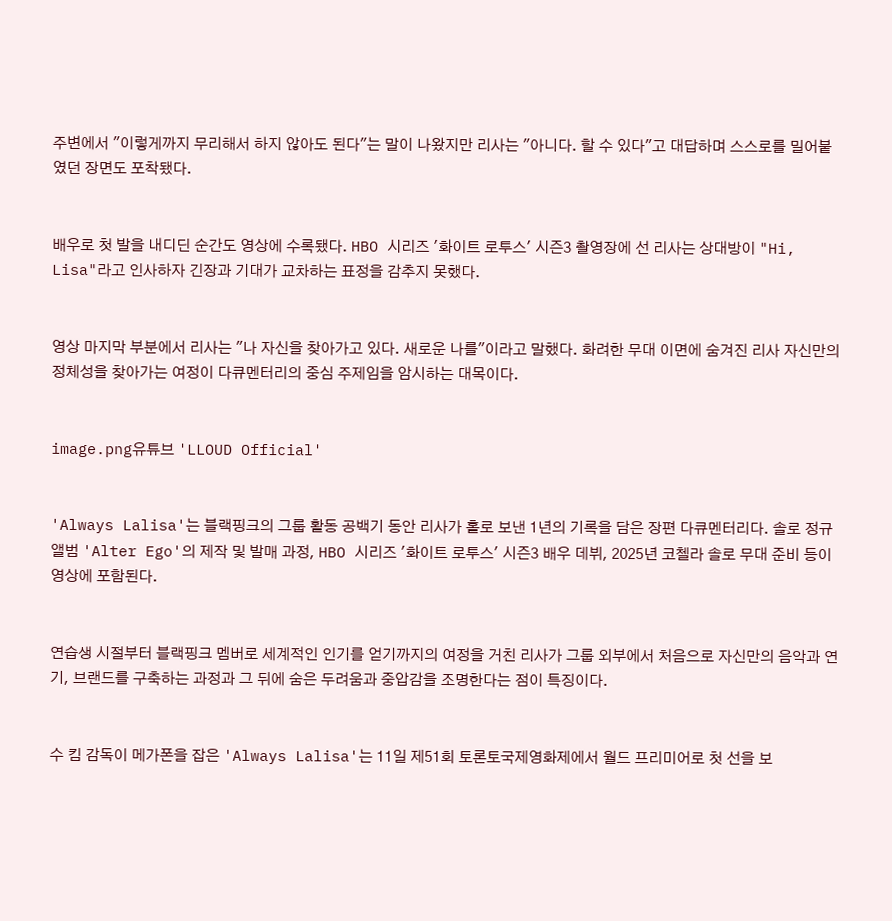주변에서 "이렇게까지 무리해서 하지 않아도 된다"는 말이 나왔지만 리사는 "아니다. 할 수 있다"고 대답하며 스스로를 밀어붙였던 장면도 포착됐다.


배우로 첫 발을 내디딘 순간도 영상에 수록됐다. HBO 시리즈 '화이트 로투스' 시즌3 촬영장에 선 리사는 상대방이 "Hi, Lisa"라고 인사하자 긴장과 기대가 교차하는 표정을 감추지 못했다.


영상 마지막 부분에서 리사는 "나 자신을 찾아가고 있다. 새로운 나를"이라고 말했다. 화려한 무대 이면에 숨겨진 리사 자신만의 정체성을 찾아가는 여정이 다큐멘터리의 중심 주제임을 암시하는 대목이다.


image.png유튜브 'LLOUD Official'


'Always Lalisa'는 블랙핑크의 그룹 활동 공백기 동안 리사가 홀로 보낸 1년의 기록을 담은 장편 다큐멘터리다. 솔로 정규 앨범 'Alter Ego'의 제작 및 발매 과정, HBO 시리즈 '화이트 로투스' 시즌3 배우 데뷔, 2025년 코첼라 솔로 무대 준비 등이 영상에 포함된다.


연습생 시절부터 블랙핑크 멤버로 세계적인 인기를 얻기까지의 여정을 거친 리사가 그룹 외부에서 처음으로 자신만의 음악과 연기, 브랜드를 구축하는 과정과 그 뒤에 숨은 두려움과 중압감을 조명한다는 점이 특징이다.


수 킴 감독이 메가폰을 잡은 'Always Lalisa'는 11일 제51회 토론토국제영화제에서 월드 프리미어로 첫 선을 보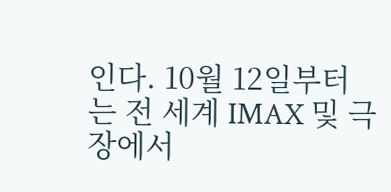인다. 10월 12일부터는 전 세계 IMAX 및 극장에서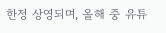한정 상영되며, 올해 중 유튜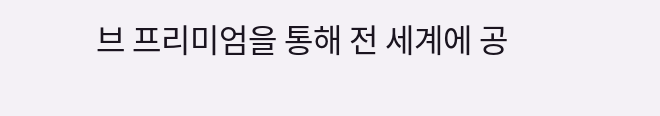브 프리미엄을 통해 전 세계에 공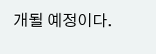개될 예정이다.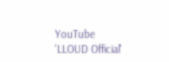YouTube 'LLOUD Official'